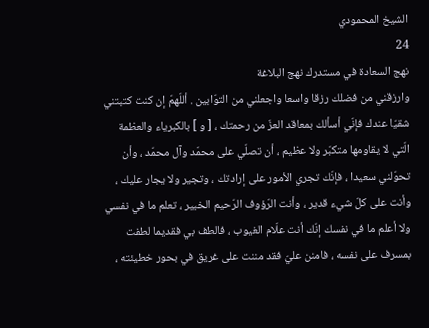الشيخ المحمودي
24
نهج السعادة في مستدرك نهج البلاغة
وارزقني من فضلك رزقا واسعا واجعلني من التوّابين . أللّهمّ إن كنت كتبتني شقيّا عندك فإنّي أسألك بمعاقد العزّ من رحمتك ، [ و ] بالكبرياء والعظمة الّتي لا يقاومها متكبّر ولا عظيم ، أن تصلّي على محمّد وآل محمّد ، وأن تحوّلني سعيدا ، فإنّك تجري الأمور على إرادتك ، وتجير ولا يجار عليك ، وأنت على كلّ شيء قدير ، وأنت الرّؤوف الرّحيم الخبير ، تعلم ما في نفسي ولا أعلم ما في نفسك إنّك أنت علّام الغيوب ، فالطف بي فقديما لطفت بمسرف على نفسه ، فامنن عليّ فقد مننت على غريق في بحور خطيئته ،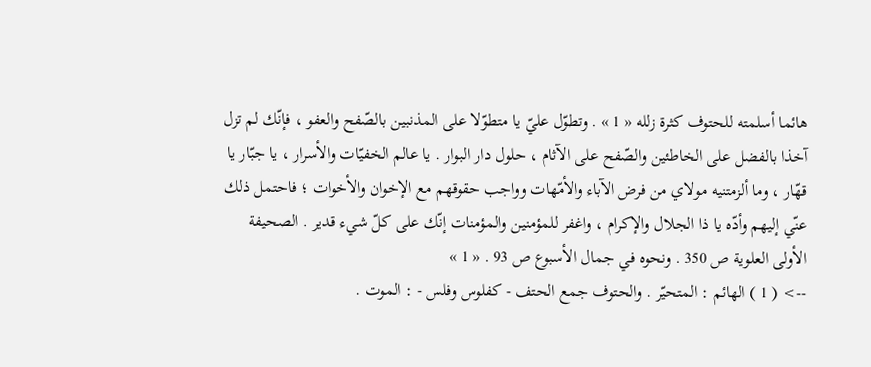هائما أسلمته للحتوف كثرة زلله « 1 » . وتطوّل عليّ يا متطوّلا على المذنبين بالصّفح والعفو ، فإنّك لم تزل آخذا بالفضل على الخاطئين والصّفح على الآثام ، حلول دار البوار . يا عالم الخفيّات والأسرار ، يا جبّار يا قهّار ، وما ألزمتنيه مولاي من فرض الآباء والأمّهات وواجب حقوقهم مع الإخوان والأخوات ؛ فاحتمل ذلك عنّي إليهم وأدّه يا ذا الجلال والإكرام ، واغفر للمؤمنين والمؤمنات إنّك على كلّ شيء قدير . الصحيفة الأولى العلوية ص 350 . ونحوه في جمال الأسبوع ص 93 . « 1 »
--> ( 1 ) الهائم : المتحيّر . والحتوف جمع الحتف - كفلوس وفلس - : الموت .